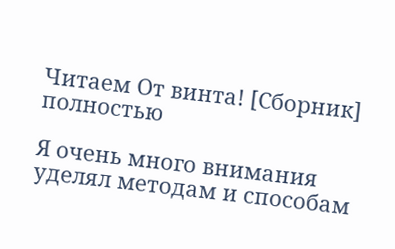Читаем От винта! [Сборник] полностью

Я очень много внимания уделял методам и способам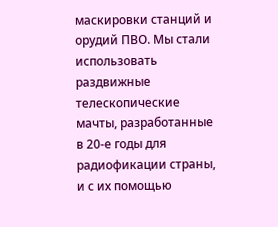маскировки станций и орудий ПВО. Мы стали использовать раздвижные телескопические мачты, разработанные в 20-е годы для радиофикации страны, и с их помощью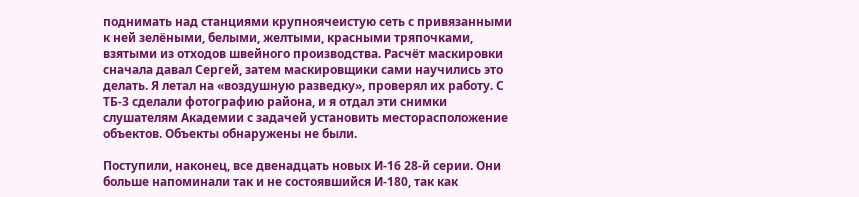поднимать над станциями крупноячеистую сеть с привязанными к ней зелёными, белыми, желтыми, красными тряпочками, взятыми из отходов швейного производства. Расчёт маскировки сначала давал Сергей, затем маскировщики сами научились это делать. Я летал на «воздушную разведку», проверял их работу. С ТБ-3 сделали фотографию района, и я отдал эти снимки слушателям Академии с задачей установить месторасположение объектов. Объекты обнаружены не были.

Поступили, наконец, все двенадцать новых И-16 28-й серии. Они больше напоминали так и не состоявшийся И-180, так как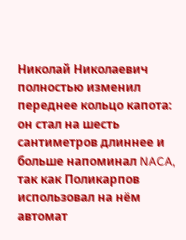Николай Николаевич полностью изменил переднее кольцо капота: он стал на шесть сантиметров длиннее и больше напоминал NACA, так как Поликарпов использовал на нём автомат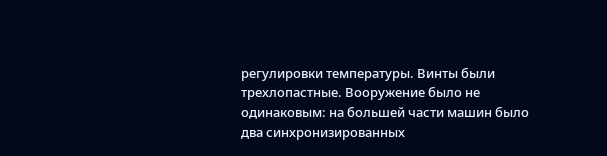регулировки температуры. Винты были трехлопастные. Вооружение было не одинаковым: на большей части машин было два синхронизированных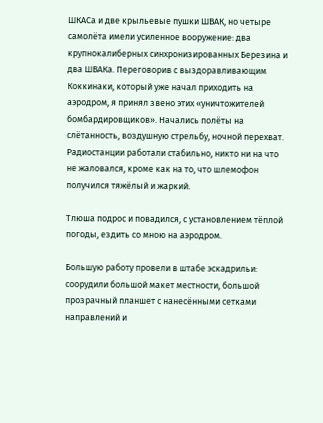ШКАСа и две крыльевые пушки ШВАК, но четыре самолёта имели усиленное вооружение: два крупнокалиберных синхронизированных Березина и два ШВАКа. Переговорив с выздоравливающим Коккинаки, который уже начал приходить на аэродром, я принял звено этих «уничтожителей бомбардировщиков». Начались полёты на слётанность, воздушную стрельбу, ночной перехват. Радиостанции работали стабильно, никто ни на что не жаловался, кроме как на то, что шлемофон получился тяжёлый и жаркий.

Тлюша подрос и повадился, с установлением тёплой погоды, ездить со мною на аэродром.

Большую работу провели в штабе эскадрильи: соорудили большой макет местности, большой прозрачный планшет с нанесёнными сетками направлений и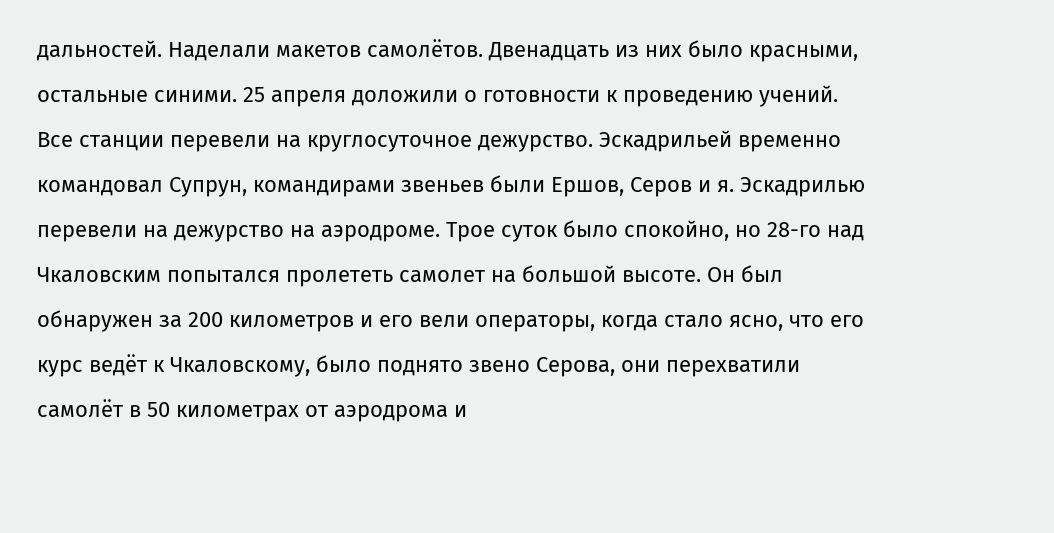дальностей. Наделали макетов самолётов. Двенадцать из них было красными, остальные синими. 25 апреля доложили о готовности к проведению учений. Все станции перевели на круглосуточное дежурство. Эскадрильей временно командовал Супрун, командирами звеньев были Ершов, Серов и я. Эскадрилью перевели на дежурство на аэродроме. Трое суток было спокойно, но 28-го над Чкаловским попытался пролететь самолет на большой высоте. Он был обнаружен за 200 километров и его вели операторы, когда стало ясно, что его курс ведёт к Чкаловскому, было поднято звено Серова, они перехватили самолёт в 50 километрах от аэродрома и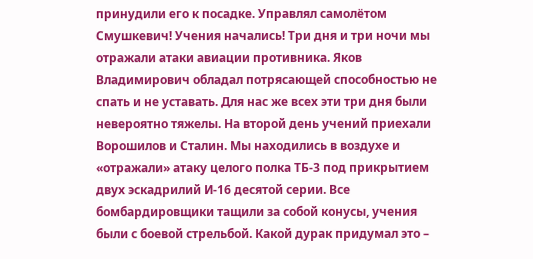принудили его к посадке. Управлял самолётом Смушкевич! Учения начались! Три дня и три ночи мы отражали атаки авиации противника. Яков Владимирович обладал потрясающей способностью не спать и не уставать. Для нас же всех эти три дня были невероятно тяжелы. На второй день учений приехали Ворошилов и Сталин. Мы находились в воздухе и «отражали» атаку целого полка ТБ-3 под прикрытием двух эскадрилий И-16 десятой серии. Все бомбардировщики тащили за собой конусы, учения были с боевой стрельбой. Какой дурак придумал это –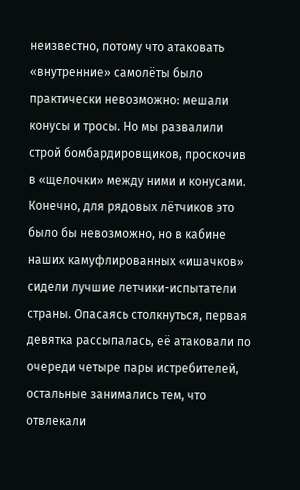неизвестно, потому что атаковать «внутренние» самолёты было практически невозможно: мешали конусы и тросы. Но мы развалили строй бомбардировщиков, проскочив в «щелочки» между ними и конусами. Конечно, для рядовых лётчиков это было бы невозможно, но в кабине наших камуфлированных «ишачков» сидели лучшие летчики-испытатели страны. Опасаясь столкнуться, первая девятка рассыпалась, её атаковали по очереди четыре пары истребителей, остальные занимались тем, что отвлекали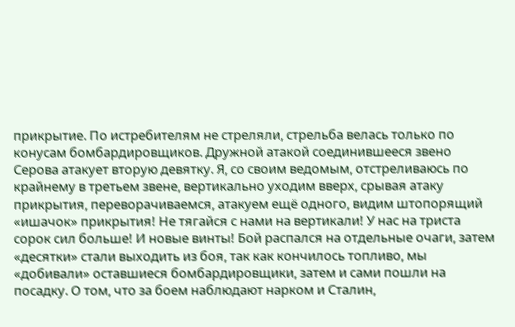прикрытие. По истребителям не стреляли, стрельба велась только по конусам бомбардировщиков. Дружной атакой соединившееся звено Серова атакует вторую девятку. Я, со своим ведомым, отстреливаюсь по крайнему в третьем звене, вертикально уходим вверх, срывая атаку прикрытия, переворачиваемся, атакуем ещё одного, видим штопорящий «ишачок» прикрытия! Не тягайся с нами на вертикали! У нас на триста сорок сил больше! И новые винты! Бой распался на отдельные очаги, затем «десятки» стали выходить из боя, так как кончилось топливо, мы «добивали» оставшиеся бомбардировщики, затем и сами пошли на посадку. О том, что за боем наблюдают нарком и Сталин,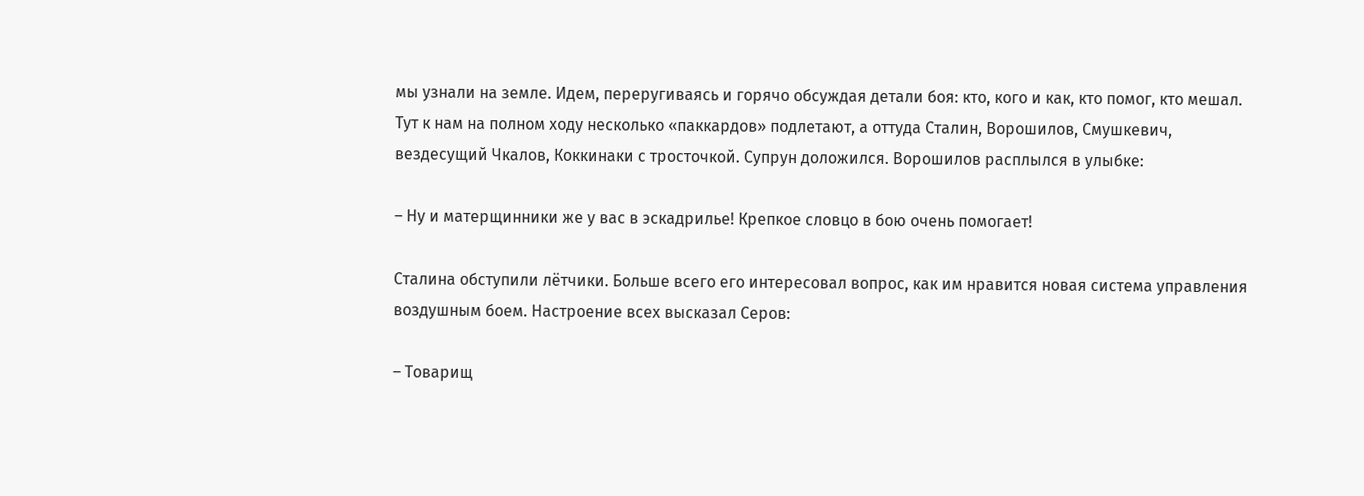мы узнали на земле. Идем, переругиваясь и горячо обсуждая детали боя: кто, кого и как, кто помог, кто мешал. Тут к нам на полном ходу несколько «паккардов» подлетают, а оттуда Сталин, Ворошилов, Смушкевич, вездесущий Чкалов, Коккинаки с тросточкой. Супрун доложился. Ворошилов расплылся в улыбке:

– Ну и матерщинники же у вас в эскадрилье! Крепкое словцо в бою очень помогает!

Сталина обступили лётчики. Больше всего его интересовал вопрос, как им нравится новая система управления воздушным боем. Настроение всех высказал Серов:

– Товарищ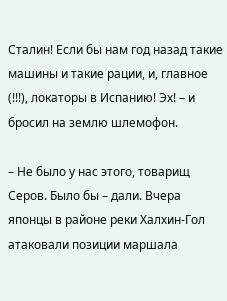Сталин! Если бы нам год назад такие машины и такие рации, и, главное (!!!), локаторы в Испанию! Эх! – и бросил на землю шлемофон.

– Не было у нас этого, товарищ Серов. Было бы – дали. Вчера японцы в районе реки Халхин-Гол атаковали позиции маршала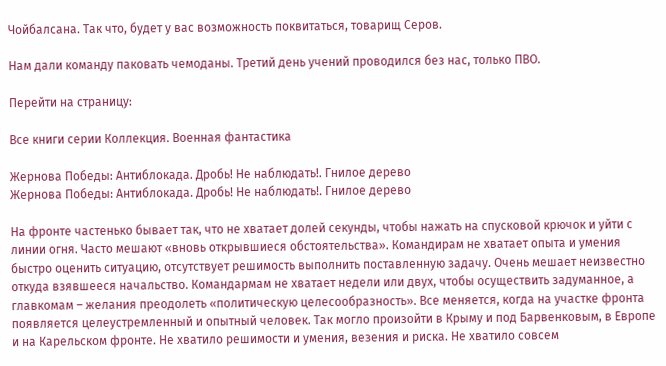Чойбалсана. Так что, будет у вас возможность поквитаться, товарищ Серов.

Нам дали команду паковать чемоданы. Третий день учений проводился без нас, только ПВО.

Перейти на страницу:

Все книги серии Коллекция. Военная фантастика

Жернова Победы: Антиблокада. Дробь! Не наблюдать!. Гнилое дерево
Жернова Победы: Антиблокада. Дробь! Не наблюдать!. Гнилое дерево

На фронте частенько бывает так, что не хватает долей секунды, чтобы нажать на спусковой крючок и уйти с линии огня. Часто мешают «вновь открывшиеся обстоятельства». Командирам не хватает опыта и умения быстро оценить ситуацию, отсутствует решимость выполнить поставленную задачу. Очень мешает неизвестно откуда взявшееся начальство. Командармам не хватает недели или двух, чтобы осуществить задуманное, а главкомам – желания преодолеть «политическую целесообразность». Все меняется, когда на участке фронта появляется целеустремленный и опытный человек. Так могло произойти в Крыму и под Барвенковым, в Европе и на Карельском фронте. Не хватило решимости и умения, везения и риска. Не хватило совсем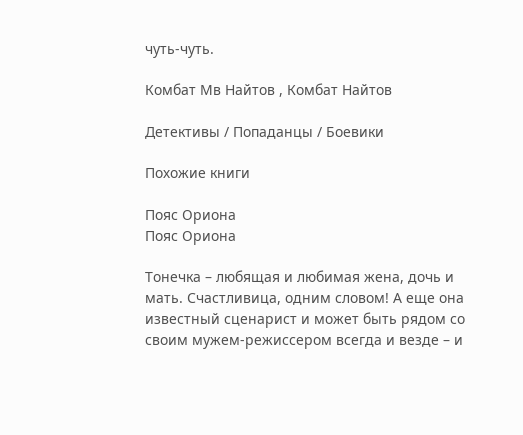чуть-чуть.

Комбат Мв Найтов , Комбат Найтов

Детективы / Попаданцы / Боевики

Похожие книги

Пояс Ориона
Пояс Ориона

Тонечка – любящая и любимая жена, дочь и мать. Счастливица, одним словом! А еще она известный сценарист и может быть рядом со своим мужем-режиссером всегда и везде – и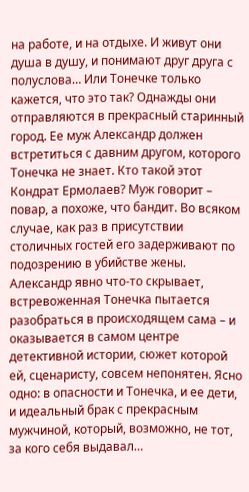на работе, и на отдыхе. И живут они душа в душу, и понимают друг друга с полуслова… Или Тонечке только кажется, что это так? Однажды они отправляются в прекрасный старинный город. Ее муж Александр должен встретиться с давним другом, которого Тонечка не знает. Кто такой этот Кондрат Ермолаев? Муж говорит – повар, а похоже, что бандит. Во всяком случае, как раз в присутствии столичных гостей его задерживают по подозрению в убийстве жены. Александр явно что-то скрывает, встревоженная Тонечка пытается разобраться в происходящем сама – и оказывается в самом центре детективной истории, сюжет которой ей, сценаристу, совсем непонятен. Ясно одно: в опасности и Тонечка, и ее дети, и идеальный брак с прекрасным мужчиной, который, возможно, не тот, за кого себя выдавал…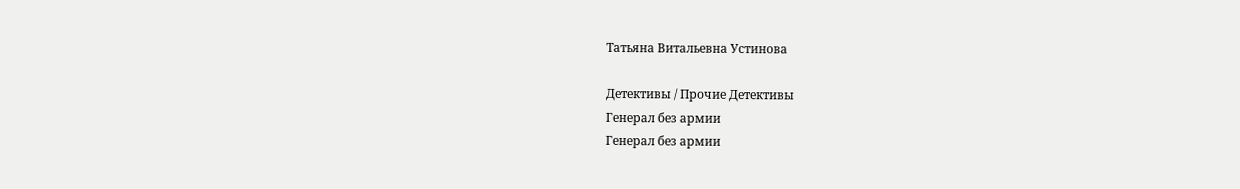Татьяна Витальевна Устинова

Детективы / Прочие Детективы
Генерал без армии
Генерал без армии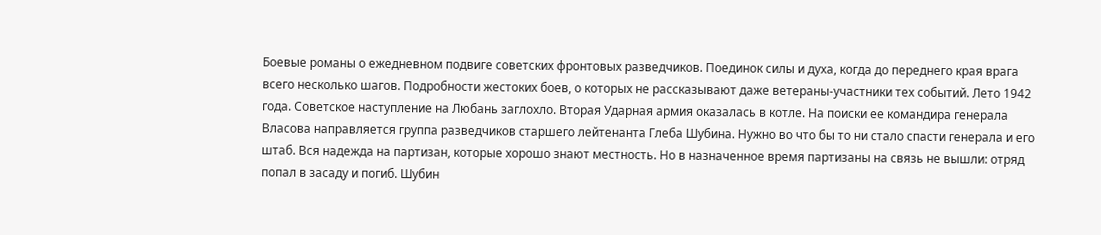Боевые романы о ежедневном подвиге советских фронтовых разведчиков. Поединок силы и духа, когда до переднего края врага всего несколько шагов. Подробности жестоких боев, о которых не рассказывают даже ветераны-участники тех событий. Лето 1942 года. Советское наступление на Любань заглохло. Вторая Ударная армия оказалась в котле. На поиски ее командира генерала Власова направляется группа разведчиков старшего лейтенанта Глеба Шубина. Нужно во что бы то ни стало спасти генерала и его штаб. Вся надежда на партизан, которые хорошо знают местность. Но в назначенное время партизаны на связь не вышли: отряд попал в засаду и погиб. Шубин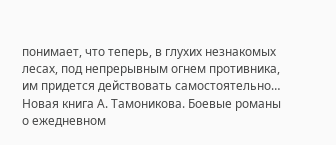понимает, что теперь, в глухих незнакомых лесах, под непрерывным огнем противника, им придется действовать самостоятельно… Новая книга А. Тамоникова. Боевые романы о ежедневном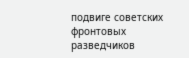подвиге советских фронтовых разведчиков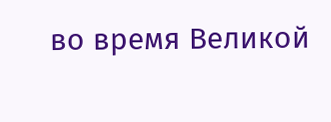во время Великой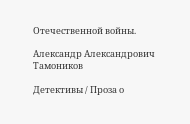Отечественной войны.

Александр Александрович Тамоников

Детективы / Проза о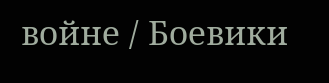войне / Боевики